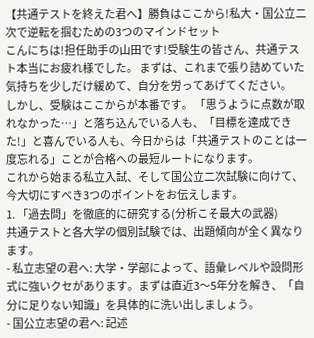【共通テストを終えた君へ】勝負はここから!私大・国公立二次で逆転を掴むための3つのマインドセット
こんにちは!担任助手の山田です!受験生の皆さん、共通テスト本当にお疲れ様でした。 まずは、これまで張り詰めていた気持ちを少しだけ緩めて、自分を労ってあげてください。
しかし、受験はここからが本番です。 「思うように点数が取れなかった…」と落ち込んでいる人も、「目標を達成できた!」と喜んでいる人も、今日からは「共通テストのことは一度忘れる」ことが合格への最短ルートになります。
これから始まる私立入試、そして国公立二次試験に向けて、今大切にすべき3つのポイントをお伝えします。
1. 「過去問」を徹底的に研究する(分析こそ最大の武器)
共通テストと各大学の個別試験では、出題傾向が全く異なります。
- 私立志望の君へ: 大学・学部によって、語彙レベルや設問形式に強いクセがあります。まずは直近3〜5年分を解き、「自分に足りない知識」を具体的に洗い出しましょう。
- 国公立志望の君へ: 記述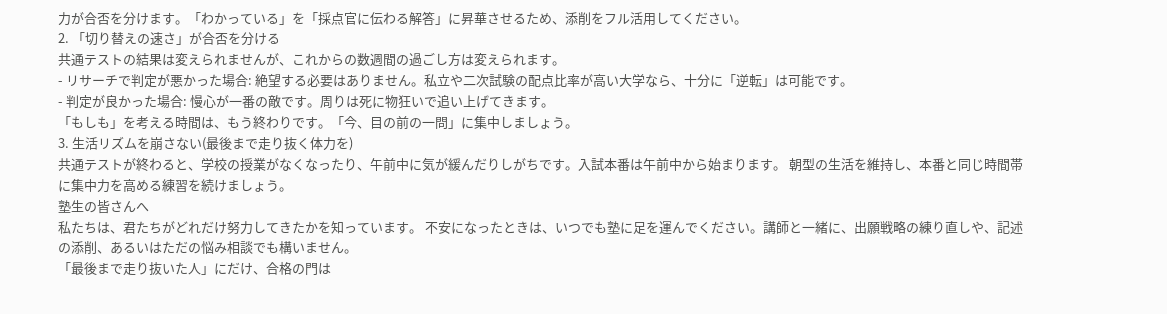力が合否を分けます。「わかっている」を「採点官に伝わる解答」に昇華させるため、添削をフル活用してください。
2. 「切り替えの速さ」が合否を分ける
共通テストの結果は変えられませんが、これからの数週間の過ごし方は変えられます。
- リサーチで判定が悪かった場合: 絶望する必要はありません。私立や二次試験の配点比率が高い大学なら、十分に「逆転」は可能です。
- 判定が良かった場合: 慢心が一番の敵です。周りは死に物狂いで追い上げてきます。
「もしも」を考える時間は、もう終わりです。「今、目の前の一問」に集中しましょう。
3. 生活リズムを崩さない(最後まで走り抜く体力を)
共通テストが終わると、学校の授業がなくなったり、午前中に気が緩んだりしがちです。入試本番は午前中から始まります。 朝型の生活を維持し、本番と同じ時間帯に集中力を高める練習を続けましょう。
塾生の皆さんへ
私たちは、君たちがどれだけ努力してきたかを知っています。 不安になったときは、いつでも塾に足を運んでください。講師と一緒に、出願戦略の練り直しや、記述の添削、あるいはただの悩み相談でも構いません。
「最後まで走り抜いた人」にだけ、合格の門は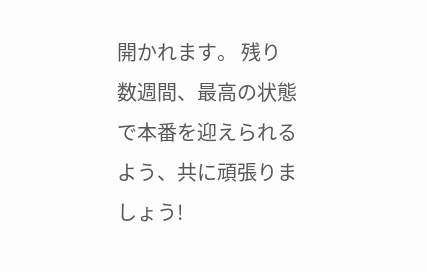開かれます。 残り数週間、最高の状態で本番を迎えられるよう、共に頑張りましょう!